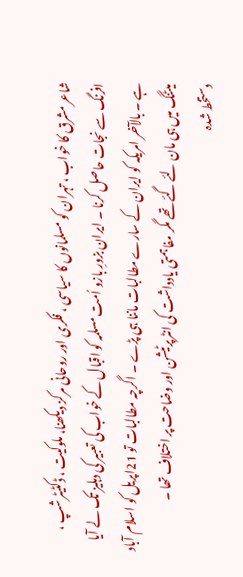شاعر مشرق کا خواب ، تہران کو مسلمانوں کا سیاسی ، فکری اور روحانی مرکز دیکھنا، ملوکیت ، ڈکٹیٹرشپ ، افرنگ سے نجات حاصل کرنا ۔ ایران بزورِ بازو اُمت مسلمہ کو اقبال کے خواب کی تعبیر کی دہلیز تک لے آیا ہے ۔ بالآخر امریکہ کو ایران کے سارے مطالبات ماننا ہی پڑے ۔ اگرچہ مطالبات تو 21اپریل کو اسلام آباد میٹنگ میں ہی مان لئے گئے تھے مگر مفاہمتی یادداشت کی انٹرپرٹیشن اور وضاحت پر اختلاف تھا ۔
دستخط شدہ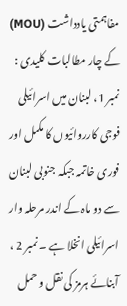مفاہمتی یادداشت (MOU) کے چار مطالبات کلیدی : نمبر 1، لبنان میں اسرائیلی فوجی کارروائیوں کا مکمل اور فوری خاتمہ جبکہ جنوبی لبنان سے دو ماہ کے اندر مرحلہ وار اسرائیلی انخلا ہے ۔ نمبر 2 ، آبنائے ہرمز کی نقل و حمل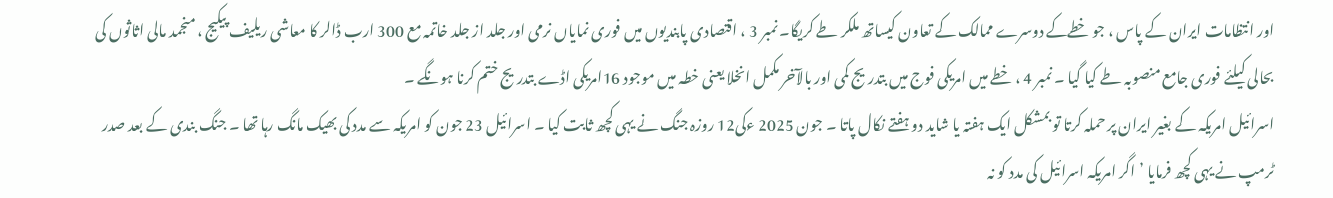اور انتظامات ایران کے پاس ، جو خطےکے دوسرے ممالک کے تعاون کیساتھ ملکر طے کریگا۔ نمبر 3 ، اقتصادی پابندیوں میں فوری نمایاں نرمی اور جلد از جلد خاتمہ مع 300 ارب ڈالر کا معاشی ریلیف پیکیج ، منجمد مالی اثاثوں کی بحالی کیلئے فوری جامع منصوبہ طے کیا گیا ۔ نمبر 4 ، خطے میں امریکی فوج میں بتدریج کمی اور بالآخر مکمل انخلا یعنی خطہ میں موجود 16امریکی اڈے بتدریج ختم کرنا ہونگے ۔
اسرائیل امریکہ کے بغیر ایران پر حملہ کرتا تو بمشکل ایک ہفتہ یا شاید دو ہفتے نکال پاتا ۔ جون 2025 ءکی12 روزہ جنگ نے یہی کچھ ثابت کیا ۔ اسرائیل 23 جون کو امریکہ سے مدد کی بھیک مانگ رہا تھا ۔ جنگ بندی کے بعد صدر ٹرمپ نے یہی کچھ فرمایا ’اگر امریکہ اسرائیل کی مدد کو نہ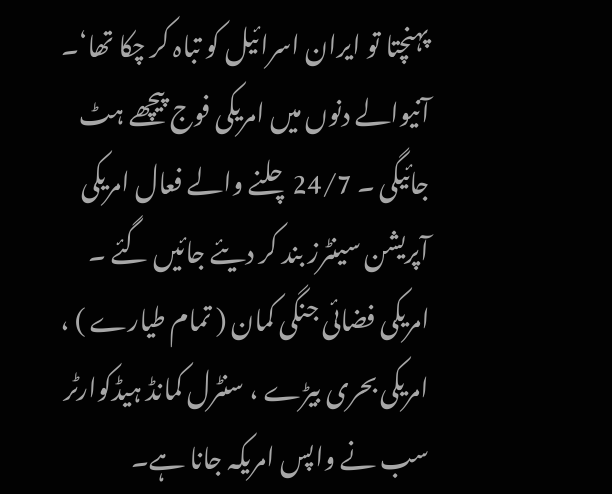پہنچتا تو ایران اسرائیل کو تباہ کر چکا تھا‘۔ آنیوالے دنوں میں امریکی فوج پیچھے ہٹ جائیگی ۔ 24/7چلنے والے فعال امریکی آپریشن سینٹرز بند کر دیئے جائیں گئے ۔ امریکی فضائی جنگی کمان ( تمام طیارے ) ، امریکی بحری بیڑے ، سنٹرل کمانڈ ہیڈکوارٹر سب نے واپس امریکہ جانا ہے۔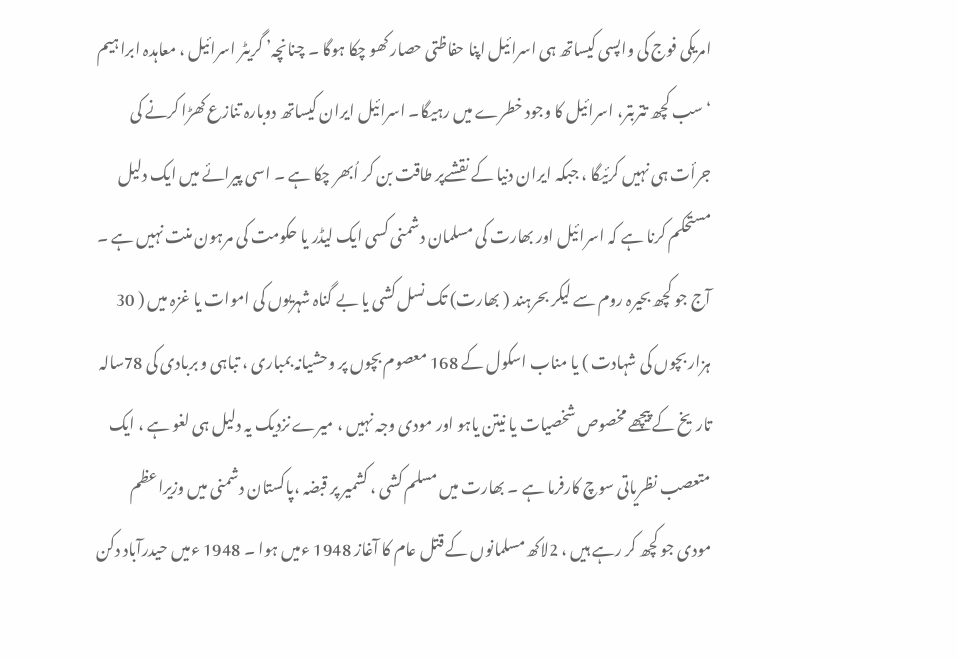امریکی فوج کی واپسی کیساتھ ہی اسرائیل اپنا حفاظتی حصار کھو چکا ہوگا ۔ چنانچہ’ گریٹر اسرائیل ، معاہدہ ابراہیم ‘سب کچھ تتربتر، اسرائیل کا وجود خطرے میں رہیگا۔ اسرائیل ایران کیساتھ دوبارہ تنازع کھڑا کرنے کی جرأت ہی نہیں کرئیگا ، جبکہ ایران دنیا کے نقشےپر طاقت بن کر اُبھر چکا ہے ۔ اسی پیرائے میں ایک دلیل مستحکم کرنا ہے کہ اسرائیل اور بھارت کی مسلمان دشمنی کسی ایک لیڈر یا حکومت کی مرہون منت نہیں ہے ۔ آج جو کچھ بحیرہ روم سے لیکر بحرہند ( بھارت) تک نسل کشی یا بے گناہ شہریوں کی اموات یا غزہ میں ( 30 ہزار بچوں کی شہادت ) یا مناب اسکول کے 168 معصوم بچوں پر وحشیانہ بمباری ، تباہی و بربادی کی 78سالہ تاریخ کےپیچھے مخصوص شخصیات یا نیتن یاہو اور مودی وجہ نہیں ، میرے نزدیک یہ دلیل ہی لغو ہے ، ایک متعصب نظریاتی سوچ کارفرما ہے ۔ بھارت میں مسلم کشی ، کشمیر پر قبضہ ،پاکستان دشمنی میں وزیراعظم مودی جو کچھ کر رہے ہیں ، 2لاکھ مسلمانوں کے قتل عام کا آغاز 1948 ءمیں ہوا ۔ 1948 ءمیں حیدرآباد دکن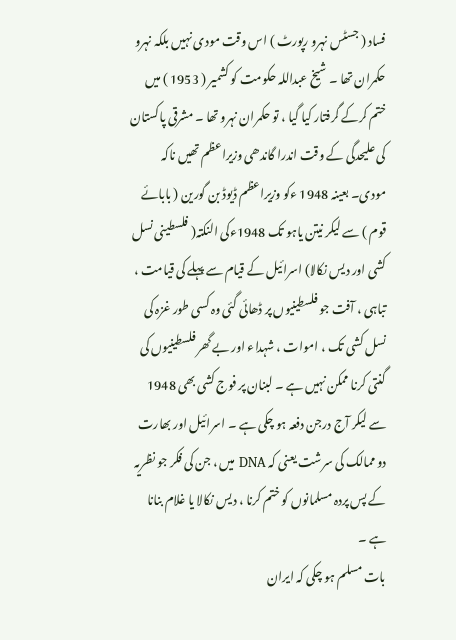فساد ( جسٹس نہرو رپورٹ ) اس وقت مودی نہیں بلکہ نہرو حکمران تھا ۔ شیخ عبداللہ حکومت کو کشمیر ( 1953 ) میں ختم کرکے گرفتار کیا گیا ، تو حکمران نہرو تھا ۔ مشرقی پاکستان کی علیحدگی کے وقت اندرا گاندھی وزیراعظم تھیں ناکہ مودی۔ بعینہ 1948 ءکو وزیراعظم ڈیوڈ بن گورین ( بابائے قوم ) سے لیکر نیتن یاہو تک 1948ءکی النکتہ( فلسطینی نسل کشی اور دیس نکالا) اسرائیل کے قیام سے پہلے کی قیامت ، تباہی ، آفت جو فلسطینیوں پر ڈھائی گئی وہ کسی طور غزہ کی نسل کشی تک ، اموات ، شہداء اور بے گھر فلسطینیوں کی گنتی کرنا ممکن نہیں ہے ۔ لبنان پر فوج کشی بھی 1948 سے لیکر آج درجن دفعہ ہو چکی ہے ۔ اسرائیل اور بھارت دو ممالک کی سرشت یعنی کہ DNA میں ، جن کی فکر جو نظریہ کے پس پردہ مسلمانوں کو ختم کرنا ، دیس نکالا یا غلام بنانا ہے ۔
بات مسلم ہو چکی کہ ایران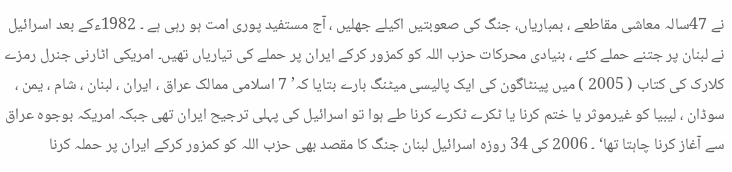نے 47سالہ معاشی مقاطعے ، بمباریاں، جنگ کی صعوبتیں اکیلے جھلیں ، آج مستفید پوری امت ہو رہی ہے ۔ 1982ءکے بعد اسرائیل نے لبنان پر جتنے حملے کئے ، بنیادی محرکات حزب اللہ کو کمزور کرکے ایران پر حملے کی تیاریاں تھیں۔ امریکی اٹارنی جنرل رمزے کلارک کی کتاب ( 2005 ) میں پینٹاگون کی ایک پالیسی میٹنگ بارے بتایا کہ’ 7 اسلامی ممالک عراق ، ایران ، لبنان ، شام ، یمن ، سوڈان ، لیبیا کو غیرموثر یا ختم کرنا یا ٹکرے ٹکرے کرنا طے ہوا تو اسرائیل کی پہلی ترجیح ایران تھی جبکہ امریکہ بوجوہ عراق سے آغاز کرنا چاہتا تھا‘ ۔ 2006 کی 34 روزہ اسرائیل لبنان جنگ کا مقصد بھی حزب اللہ کو کمزور کرکے ایران پر حملہ کرنا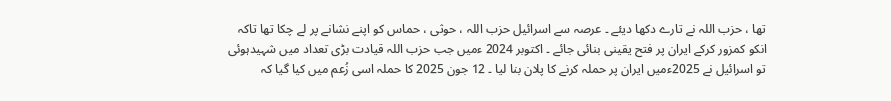تھا ، حزب اللہ نے تارے دکھا دیئے ۔ عرصہ سے اسرائیل حزب اللہ ، حوثی ، حماس کو اپنے نشانے پر لے چکا تھا تاکہ انکو کمزور کرکے ایران پر فتح یقینی بنائی جائے ۔ اکتوبر 2024 ءمیں جب حزب اللہ قیادت بڑی تعداد میں شہیدہوئی تو اسرائیل نے 2025ءمیں ایران پر حملہ کرنے کا پلان بنا لیا ۔ 12 جون 2025 کا حملہ اسی زُعم میں کیا گیا کہ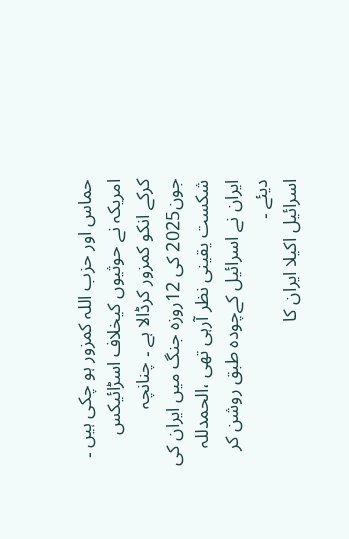حماس اور حزب اللہ کمزور ہو چکی ہیں ۔ امریکہ نے حوثیوں کیخلاف اسڑائیکس کرکے انکو کمزور کرڈالا ہے ۔ چنانچہ جون2025 کی 12روزہ جنگ میں ایران کی شکست یقینی نظر آرہی تھی ،الحمدللہ ایران نے اسرائیل کےچودہ طبق روشن کر دیئے ۔
اسرائیل اکیلا ایران کا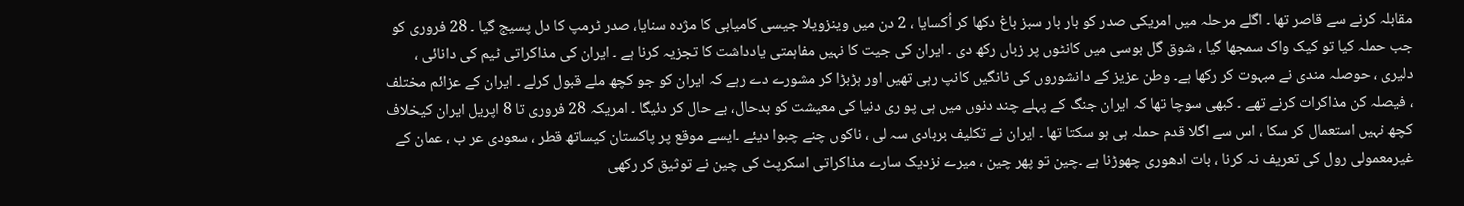مقابلہ کرنے سے قاصر تھا ۔ اگلے مرحلہ میں امریکی صدر کو بار بار سبز باغ دکھا کر اُکسایا ، 2 دن میں وینزویلا جیسی کامیابی کا مژدہ سنایا، صدر ٹرمپ کا دل پسیج گیا ۔ 28 فروری کو جب حملہ کیا تو کیک واک سمجھا گیا ، شوق گل بوسی میں کانٹوں پر زباں رکھ دی ۔ ایران کی جیت کا نہیں مفاہمتی یادداشت کا تجزیہ کرنا ہے ۔ ایران کی مذاکراتی ٹیم کی دانائی ، دلیری ، حوصلہ مندی نے مبہوت کر رکھا ہے۔ وطن عزیز کے دانشوروں کی ٹانگیں کانپ رہی تھیں اور ہڑبڑا کر مشورے دے رہے کہ ایران کو جو کچھ ملے قبول کرلے ۔ ایران کے عزائم مختلف ، فیصلہ کن مذاکرات کرنے تھے ۔ کبھی سوچا تھا کہ ایران جنگ کے پہلے چند دنوں میں ہی پو ری دنیا کی معیشت کو بدحال، بے حال کر دئیگا ۔ امریکہ 28 فروری تا 8 اپریل ایران کیخلاف کچھ نہیں استعمال کر سکا ، اس سے اگلا قدم حملہ ہی ہو سکتا تھا ۔ ایران نے تکلیف بربادی سہ لی ، ناکوں چنے چبوا دیئے ۔ایسے موقع پر پاکستان کیساتھ قطر ، سعودی عر ب ، عمان کے غیرمعمولی رول کی تعریف نہ کرنا ، بات ادھوری چھوڑنا ہے ۔چین تو پھر چین ، میرے نزدیک سارے مذاکراتی اسکرپٹ کی چین نے توثیق کر رکھی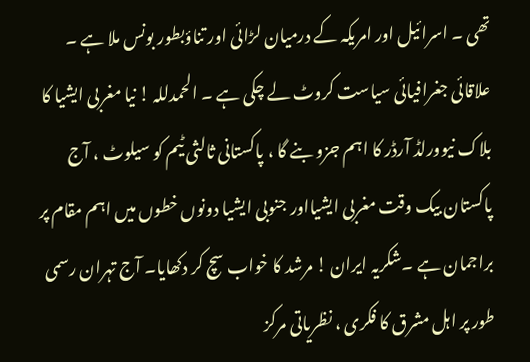تھی ۔ اسرائیل اور امریکہ کے درمیان لڑائی اور تناؤبطور بونس ملا ہے ۔ علاقائی جغرافیائی سیاست کروٹ لے چکی ہے ۔ الحمدللہ ! نیا مغربی ایشیا کا بلاک نیوورلڈ آرڈر کا اہم جزو بنے گا ، پاکستانی ثالثی ٹیم کو سیلوٹ ، آج پاکستان بیک وقت مغربی ایشیااور جنوبی ایشیا دونوں خطوں میں اہم مقام پر براجمان ہے ۔شکریہ ایران ! مرشد کا خواب سچ کر دکھایا۔ آج تہران رسمی طور پر اہل مشرق کا فکری ، نظریاتی مرکز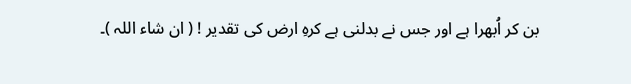بن کر اُبھرا ہے اور جس نے بدلنی ہے کرہِ ارض کی تقدیر ! ( ان شاء اللہ )۔